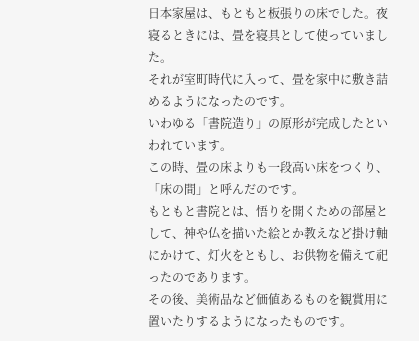日本家屋は、もともと板張りの床でした。夜寝るときには、畳を寝具として使っていました。
それが室町時代に入って、畳を家中に敷き詰めるようになったのです。
いわゆる「書院造り」の原形が完成したといわれています。
この時、畳の床よりも一段高い床をつくり、「床の間」と呼んだのです。
もともと書院とは、悟りを開くための部屋として、神や仏を描いた絵とか教えなど掛け軸にかけて、灯火をともし、お供物を備えて祀ったのであります。
その後、美術品など価値あるものを観賞用に置いたりするようになったものです。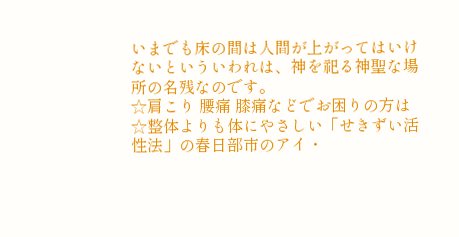いまでも床の間は人間が上がってはいけないといういわれは、神を祀る神聖な場所の名残なのです。
☆肩こり 腰痛 膝痛などでお困りの方は
☆整体よりも体にやさしい「せきずい活性法」の春日部市のアイ・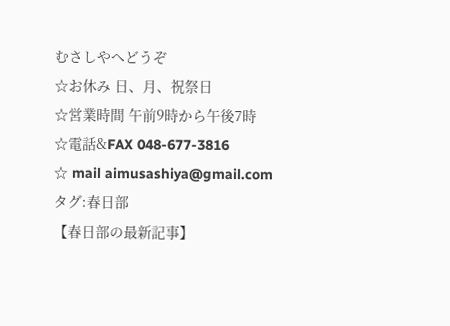むさしやへどうぞ
☆お休み 日、月、祝祭日
☆営業時間 午前9時から午後7時
☆電話&FAX 048-677-3816
☆ mail aimusashiya@gmail.com
タグ:春日部
【春日部の最新記事】